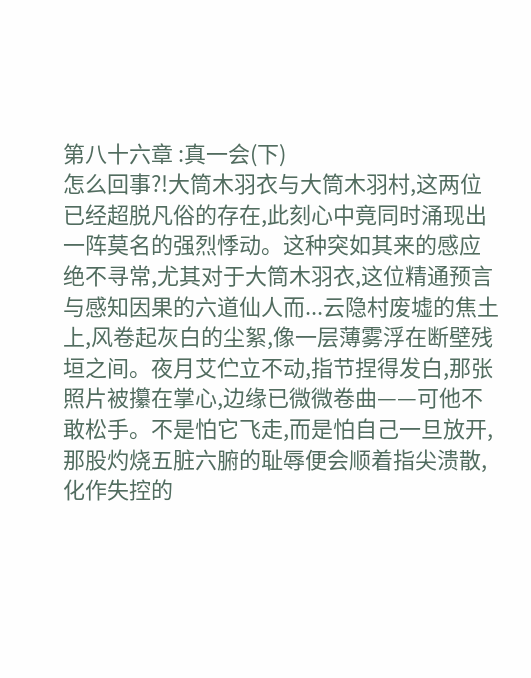第八十六章 :真一会(下)
怎么回事?!大筒木羽衣与大筒木羽村,这两位已经超脱凡俗的存在,此刻心中竟同时涌现出一阵莫名的强烈悸动。这种突如其来的感应绝不寻常,尤其对于大筒木羽衣,这位精通预言与感知因果的六道仙人而...云隐村废墟的焦土上,风卷起灰白的尘絮,像一层薄雾浮在断壁残垣之间。夜月艾伫立不动,指节捏得发白,那张照片被攥在掌心,边缘已微微卷曲——可他不敢松手。不是怕它飞走,而是怕自己一旦放开,那股灼烧五脏六腑的耻辱便会顺着指尖溃散,化作失控的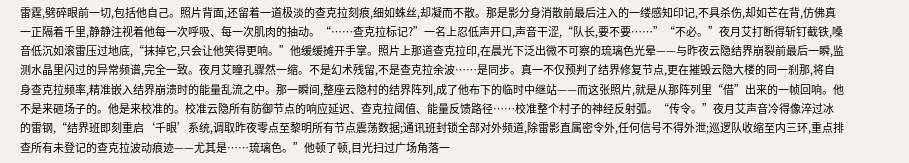雷霆,劈碎眼前一切,包括他自己。照片背面,还留着一道极淡的查克拉刻痕,细如蛛丝,却凝而不散。那是影分身消散前最后注入的一缕感知印记,不具杀伤,却如芒在背,仿佛真一正隔着千里,静静注视着他每一次呼吸、每一次肌肉的抽动。“……查克拉标记?”一名上忍低声开口,声音干涩,“队长,要不要……”“不必。”夜月艾打断得斩钉截铁,嗓音低沉如滚雷压过地底,“抹掉它,只会让他笑得更响。”他缓缓摊开手掌。照片上那道查克拉印,在晨光下泛出微不可察的琉璃色光晕——与昨夜云隐结界崩裂前最后一瞬,监测水晶里闪过的异常频谱,完全一致。夜月艾瞳孔骤然一缩。不是幻术残留,不是查克拉余波……是同步。真一不仅预判了结界修复节点,更在摧毁云隐大楼的同一刹那,将自身查克拉频率,精准嵌入结界崩溃时的能量乱流之中。那一瞬间,整座云隐村的结界阵列,成了他布下的临时中继站——而这张照片,就是从那阵列里“借”出来的一帧回响。他不是来砸场子的。他是来校准的。校准云隐所有防御节点的响应延迟、查克拉阈值、能量反馈路径……校准整个村子的神经反射弧。“传令。”夜月艾声音冷得像淬过冰的雷钢,“结界班即刻重启‘千眼’系统,调取昨夜零点至黎明所有节点震荡数据;通讯班封锁全部对外频道,除雷影直属密令外,任何信号不得外泄;巡逻队收缩至内三环,重点排查所有未登记的查克拉波动痕迹——尤其是……琉璃色。”他顿了顿,目光扫过广场角落一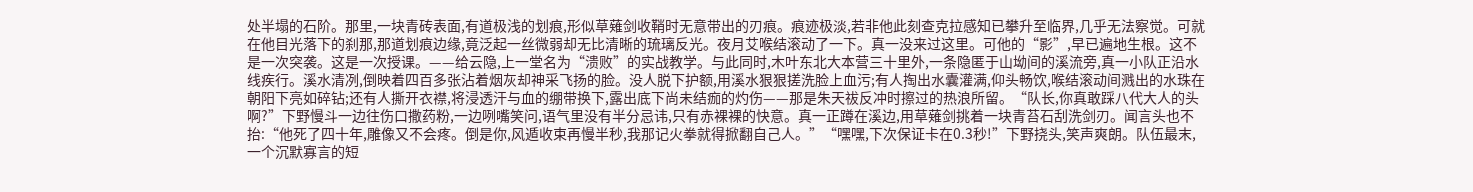处半塌的石阶。那里,一块青砖表面,有道极浅的划痕,形似草薙剑收鞘时无意带出的刃痕。痕迹极淡,若非他此刻查克拉感知已攀升至临界,几乎无法察觉。可就在他目光落下的刹那,那道划痕边缘,竟泛起一丝微弱却无比清晰的琉璃反光。夜月艾喉结滚动了一下。真一没来过这里。可他的“影”,早已遍地生根。这不是一次突袭。这是一次授课。——给云隐,上一堂名为“溃败”的实战教学。与此同时,木叶东北大本营三十里外,一条隐匿于山坳间的溪流旁,真一小队正沿水线疾行。溪水清冽,倒映着四百多张沾着烟灰却神采飞扬的脸。没人脱下护额,用溪水狠狠搓洗脸上血污;有人掏出水囊灌满,仰头畅饮,喉结滚动间溅出的水珠在朝阳下亮如碎钻;还有人撕开衣襟,将浸透汗与血的绷带换下,露出底下尚未结痂的灼伤——那是朱天祓反冲时擦过的热浪所留。“队长,你真敢踩八代大人的头啊?”下野慢斗一边往伤口撒药粉,一边咧嘴笑问,语气里没有半分忌讳,只有赤裸裸的快意。真一正蹲在溪边,用草薙剑挑着一块青苔石刮洗剑刃。闻言头也不抬:“他死了四十年,雕像又不会疼。倒是你,风遁收束再慢半秒,我那记火拳就得掀翻自己人。”“嘿嘿,下次保证卡在0.3秒!”下野挠头,笑声爽朗。队伍最末,一个沉默寡言的短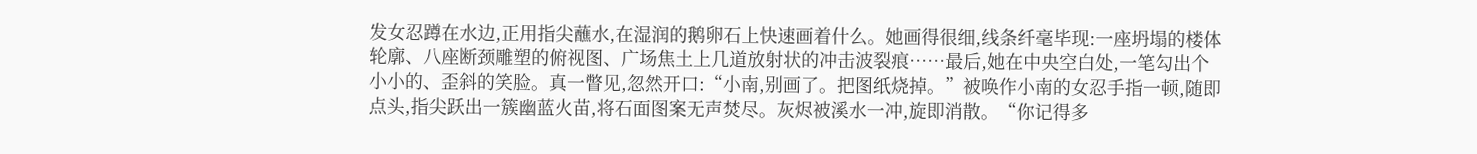发女忍蹲在水边,正用指尖蘸水,在湿润的鹅卵石上快速画着什么。她画得很细,线条纤毫毕现:一座坍塌的楼体轮廓、八座断颈雕塑的俯视图、广场焦土上几道放射状的冲击波裂痕……最后,她在中央空白处,一笔勾出个小小的、歪斜的笑脸。真一瞥见,忽然开口:“小南,别画了。把图纸烧掉。”被唤作小南的女忍手指一顿,随即点头,指尖跃出一簇幽蓝火苗,将石面图案无声焚尽。灰烬被溪水一冲,旋即消散。“你记得多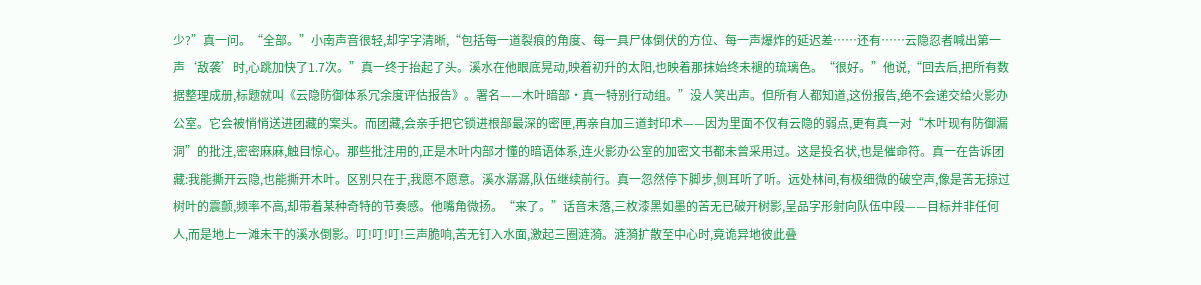少?”真一问。“全部。”小南声音很轻,却字字清晰,“包括每一道裂痕的角度、每一具尸体倒伏的方位、每一声爆炸的延迟差……还有……云隐忍者喊出第一声‘敌袭’时,心跳加快了1.7次。”真一终于抬起了头。溪水在他眼底晃动,映着初升的太阳,也映着那抹始终未褪的琉璃色。“很好。”他说,“回去后,把所有数据整理成册,标题就叫《云隐防御体系冗余度评估报告》。署名——木叶暗部·真一特别行动组。”没人笑出声。但所有人都知道,这份报告,绝不会递交给火影办公室。它会被悄悄送进团藏的案头。而团藏,会亲手把它锁进根部最深的密匣,再亲自加三道封印术——因为里面不仅有云隐的弱点,更有真一对“木叶现有防御漏洞”的批注,密密麻麻,触目惊心。那些批注用的,正是木叶内部才懂的暗语体系,连火影办公室的加密文书都未曾采用过。这是投名状,也是催命符。真一在告诉团藏:我能撕开云隐,也能撕开木叶。区别只在于,我愿不愿意。溪水潺潺,队伍继续前行。真一忽然停下脚步,侧耳听了听。远处林间,有极细微的破空声,像是苦无掠过树叶的震颤,频率不高,却带着某种奇特的节奏感。他嘴角微扬。“来了。”话音未落,三枚漆黑如墨的苦无已破开树影,呈品字形射向队伍中段——目标并非任何人,而是地上一滩未干的溪水倒影。叮!叮!叮!三声脆响,苦无钉入水面,激起三圈涟漪。涟漪扩散至中心时,竟诡异地彼此叠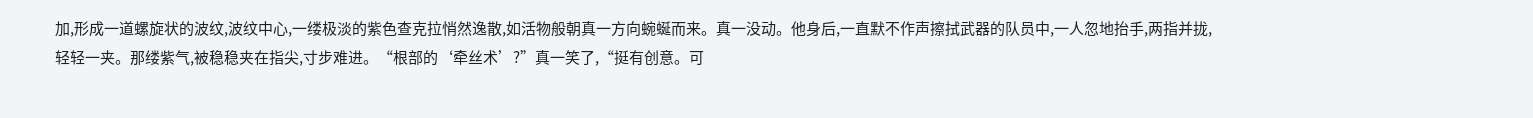加,形成一道螺旋状的波纹,波纹中心,一缕极淡的紫色查克拉悄然逸散,如活物般朝真一方向蜿蜒而来。真一没动。他身后,一直默不作声擦拭武器的队员中,一人忽地抬手,两指并拢,轻轻一夹。那缕紫气,被稳稳夹在指尖,寸步难进。“根部的‘牵丝术’?”真一笑了,“挺有创意。可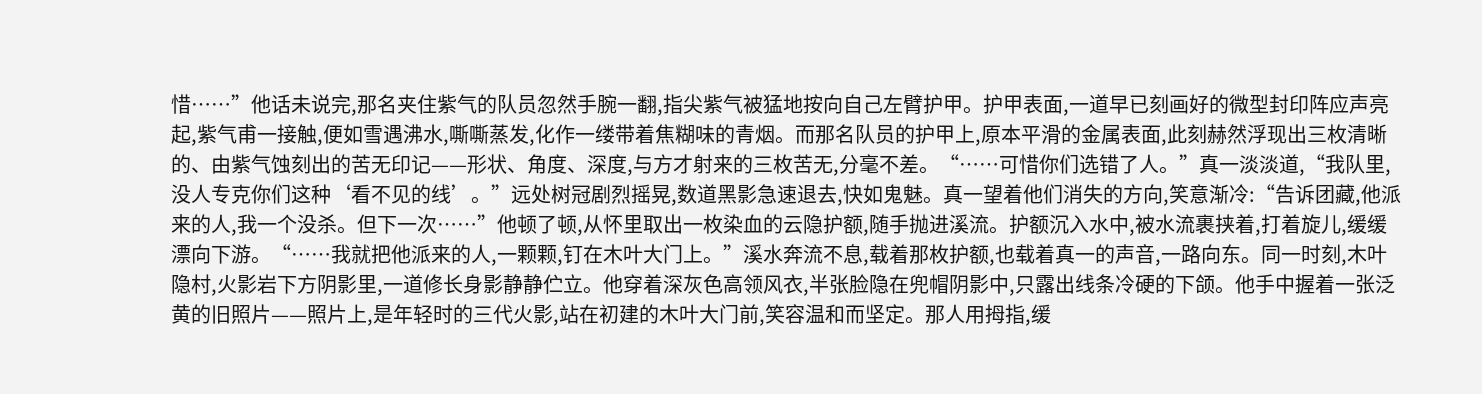惜……”他话未说完,那名夹住紫气的队员忽然手腕一翻,指尖紫气被猛地按向自己左臂护甲。护甲表面,一道早已刻画好的微型封印阵应声亮起,紫气甫一接触,便如雪遇沸水,嘶嘶蒸发,化作一缕带着焦糊味的青烟。而那名队员的护甲上,原本平滑的金属表面,此刻赫然浮现出三枚清晰的、由紫气蚀刻出的苦无印记——形状、角度、深度,与方才射来的三枚苦无,分毫不差。“……可惜你们选错了人。”真一淡淡道,“我队里,没人专克你们这种‘看不见的线’。”远处树冠剧烈摇晃,数道黑影急速退去,快如鬼魅。真一望着他们消失的方向,笑意渐冷:“告诉团藏,他派来的人,我一个没杀。但下一次……”他顿了顿,从怀里取出一枚染血的云隐护额,随手抛进溪流。护额沉入水中,被水流裹挟着,打着旋儿,缓缓漂向下游。“……我就把他派来的人,一颗颗,钉在木叶大门上。”溪水奔流不息,载着那枚护额,也载着真一的声音,一路向东。同一时刻,木叶隐村,火影岩下方阴影里,一道修长身影静静伫立。他穿着深灰色高领风衣,半张脸隐在兜帽阴影中,只露出线条冷硬的下颌。他手中握着一张泛黄的旧照片——照片上,是年轻时的三代火影,站在初建的木叶大门前,笑容温和而坚定。那人用拇指,缓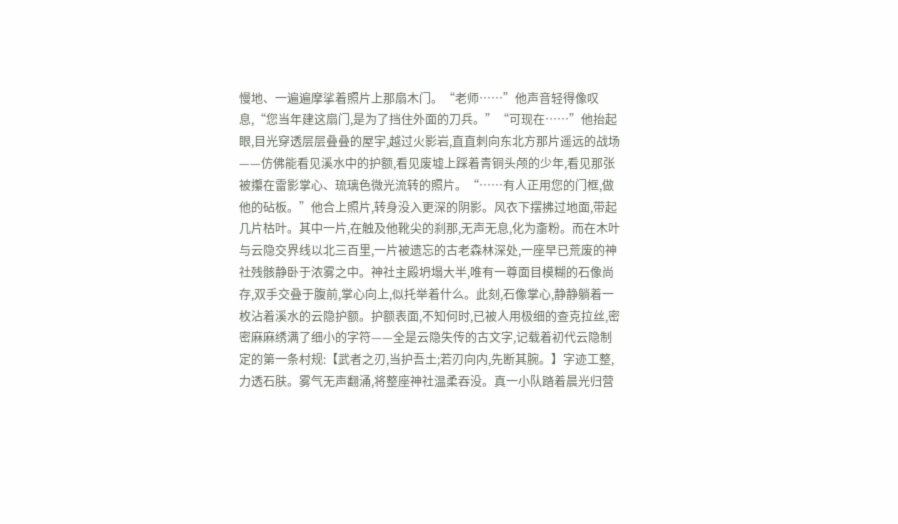慢地、一遍遍摩挲着照片上那扇木门。“老师……”他声音轻得像叹息,“您当年建这扇门,是为了挡住外面的刀兵。”“可现在……”他抬起眼,目光穿透层层叠叠的屋宇,越过火影岩,直直刺向东北方那片遥远的战场——仿佛能看见溪水中的护额,看见废墟上踩着青铜头颅的少年,看见那张被攥在雷影掌心、琉璃色微光流转的照片。“……有人正用您的门框,做他的砧板。”他合上照片,转身没入更深的阴影。风衣下摆拂过地面,带起几片枯叶。其中一片,在触及他靴尖的刹那,无声无息,化为齑粉。而在木叶与云隐交界线以北三百里,一片被遗忘的古老森林深处,一座早已荒废的神社残骸静卧于浓雾之中。神社主殿坍塌大半,唯有一尊面目模糊的石像尚存,双手交叠于腹前,掌心向上,似托举着什么。此刻,石像掌心,静静躺着一枚沾着溪水的云隐护额。护额表面,不知何时,已被人用极细的查克拉丝,密密麻麻绣满了细小的字符——全是云隐失传的古文字,记载着初代云隐制定的第一条村规:【武者之刃,当护吾土;若刃向内,先断其腕。】字迹工整,力透石肤。雾气无声翻涌,将整座神社温柔吞没。真一小队踏着晨光归营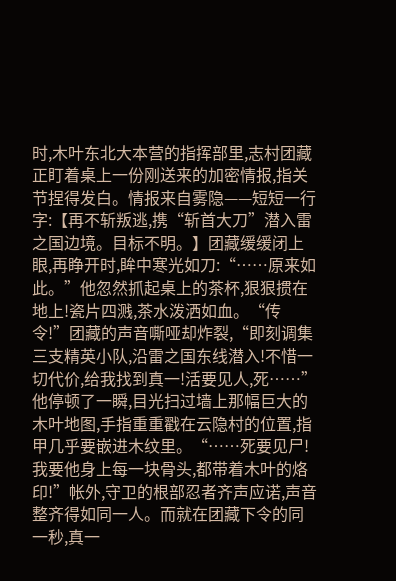时,木叶东北大本营的指挥部里,志村团藏正盯着桌上一份刚送来的加密情报,指关节捏得发白。情报来自雾隐——短短一行字:【再不斩叛逃,携“斩首大刀”潜入雷之国边境。目标不明。】团藏缓缓闭上眼,再睁开时,眸中寒光如刀:“……原来如此。”他忽然抓起桌上的茶杯,狠狠掼在地上!瓷片四溅,茶水泼洒如血。“传令!”团藏的声音嘶哑却炸裂,“即刻调集三支精英小队,沿雷之国东线潜入!不惜一切代价,给我找到真一!活要见人,死……”他停顿了一瞬,目光扫过墙上那幅巨大的木叶地图,手指重重戳在云隐村的位置,指甲几乎要嵌进木纹里。“……死要见尸!我要他身上每一块骨头,都带着木叶的烙印!”帐外,守卫的根部忍者齐声应诺,声音整齐得如同一人。而就在团藏下令的同一秒,真一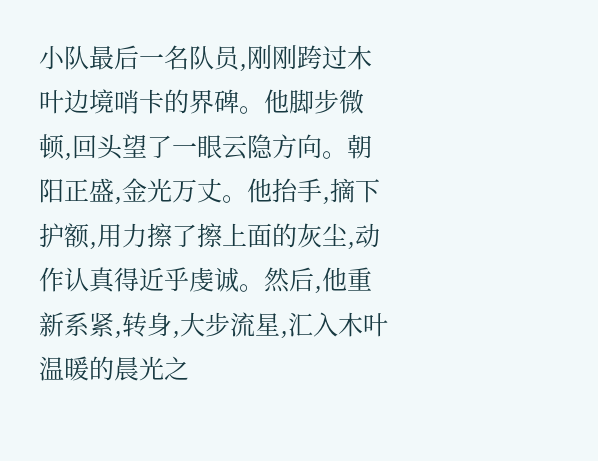小队最后一名队员,刚刚跨过木叶边境哨卡的界碑。他脚步微顿,回头望了一眼云隐方向。朝阳正盛,金光万丈。他抬手,摘下护额,用力擦了擦上面的灰尘,动作认真得近乎虔诚。然后,他重新系紧,转身,大步流星,汇入木叶温暖的晨光之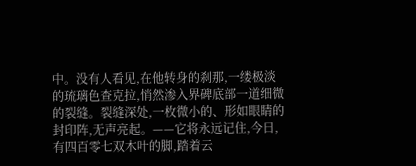中。没有人看见,在他转身的刹那,一缕极淡的琉璃色查克拉,悄然渗入界碑底部一道细微的裂缝。裂缝深处,一枚微小的、形如眼睛的封印阵,无声亮起。——它将永远记住,今日,有四百零七双木叶的脚,踏着云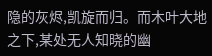隐的灰烬,凯旋而归。而木叶大地之下,某处无人知晓的幽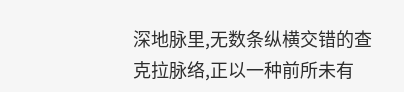深地脉里,无数条纵横交错的查克拉脉络,正以一种前所未有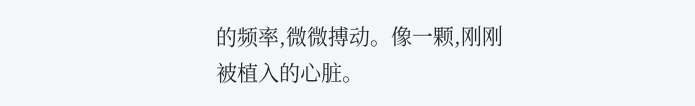的频率,微微搏动。像一颗,刚刚被植入的心脏。